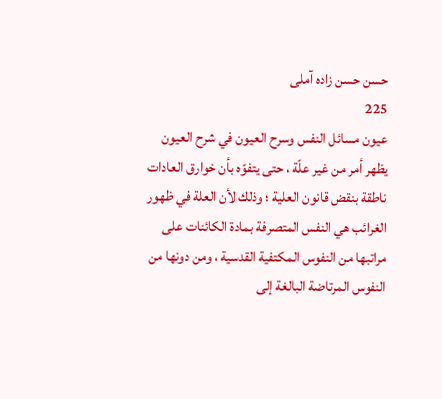حسن حسن زاده آملى
225
عيون مسائل النفس وسرح العيون في شرح العيون
يظهر أمر من غير علّة ، حتى يتفوّه بأن خوارق العادات ناطقة بنقض قانون العلية ؛ وذلك لأن العلة في ظهور الغرائب هي النفس المتصرفة بمادة الكائنات على مراتبها من النفوس المكتفية القدسية ، ومن دونها من النفوس المرتاضة البالغة إلى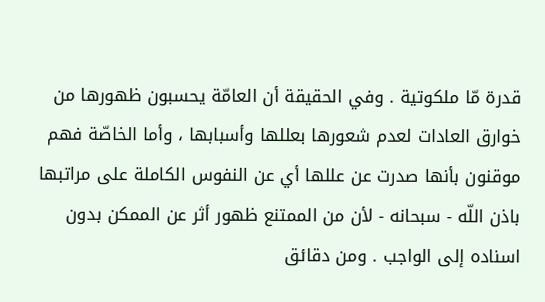قدرة مّا ملكوتية . وفي الحقيقة أن العامّة يحسبون ظهورها من خوارق العادات لعدم شعورها بعللها وأسبابها ، وأما الخاصّة فهم موقنون بأنها صدرت عن عللها أي عن النفوس الكاملة على مراتبها باذن اللّه - سبحانه - لأن من الممتنع ظهور أثر عن الممكن بدون اسناده إلى الواجب . ومن دقائق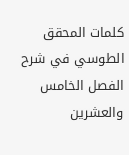كلمات المحقق الطوسي في شرح الفصل الخامس والعشرين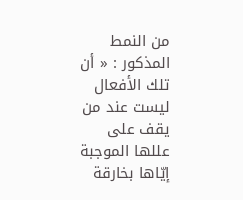من النمط المذكور : « أن تلك الأفعال ليست عند من يقف على عللها الموجبة إيّاها بخارقة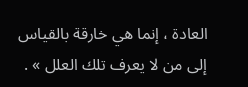العادة ، إنما هي خارقة بالقياس إلى من لا يعرف تلك العلل » .